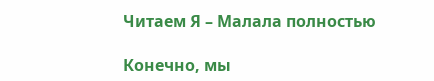Читаем Я – Малала полностью

Конечно, мы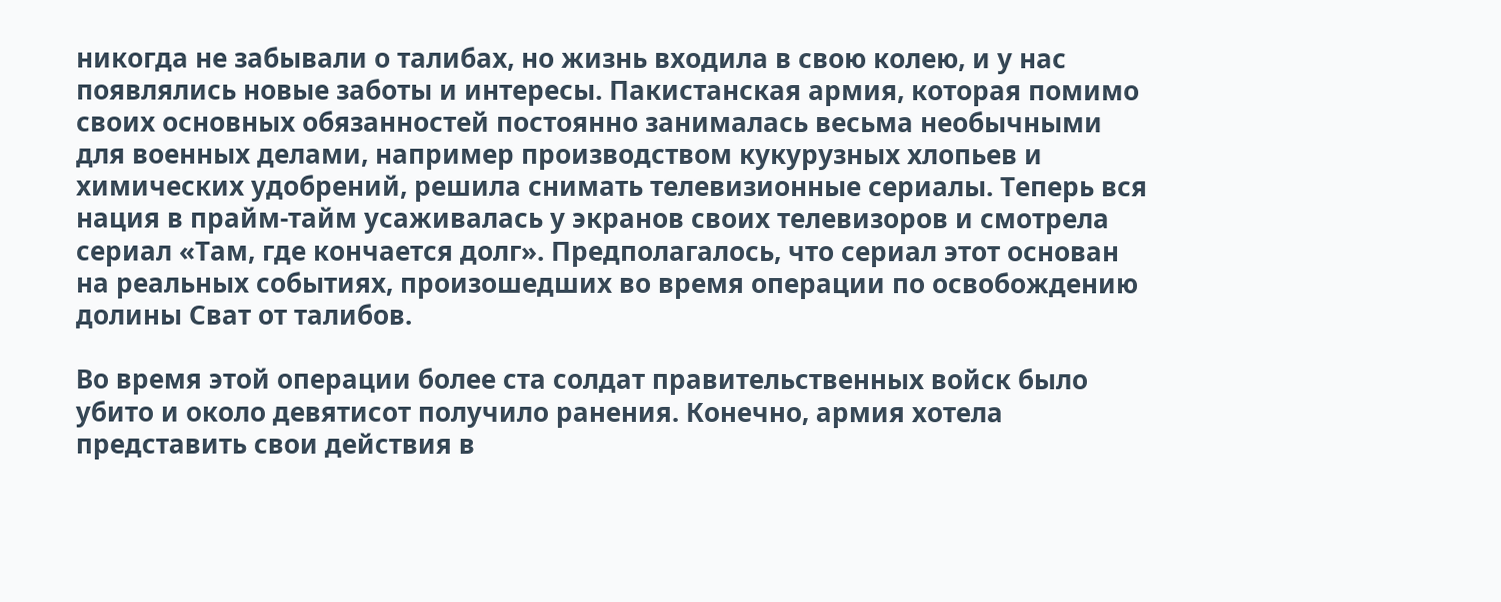никогда не забывали о талибах, но жизнь входила в свою колею, и у нас появлялись новые заботы и интересы. Пакистанская армия, которая помимо своих основных обязанностей постоянно занималась весьма необычными для военных делами, например производством кукурузных хлопьев и химических удобрений, решила снимать телевизионные сериалы. Теперь вся нация в прайм-тайм усаживалась у экранов своих телевизоров и смотрела сериал «Там, где кончается долг». Предполагалось, что сериал этот основан на реальных событиях, произошедших во время операции по освобождению долины Сват от талибов.

Во время этой операции более ста солдат правительственных войск было убито и около девятисот получило ранения. Конечно, армия хотела представить свои действия в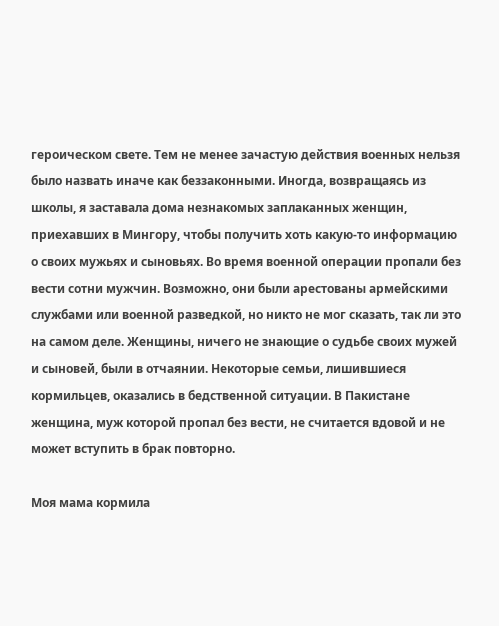героическом свете. Тем не менее зачастую действия военных нельзя было назвать иначе как беззаконными. Иногда, возвращаясь из школы, я заставала дома незнакомых заплаканных женщин, приехавших в Мингору, чтобы получить хоть какую-то информацию о своих мужьях и сыновьях. Во время военной операции пропали без вести сотни мужчин. Возможно, они были арестованы армейскими службами или военной разведкой, но никто не мог сказать, так ли это на самом деле. Женщины, ничего не знающие о судьбе своих мужей и сыновей, были в отчаянии. Некоторые семьи, лишившиеся кормильцев, оказались в бедственной ситуации. В Пакистане женщина, муж которой пропал без вести, не считается вдовой и не может вступить в брак повторно.

Моя мама кормила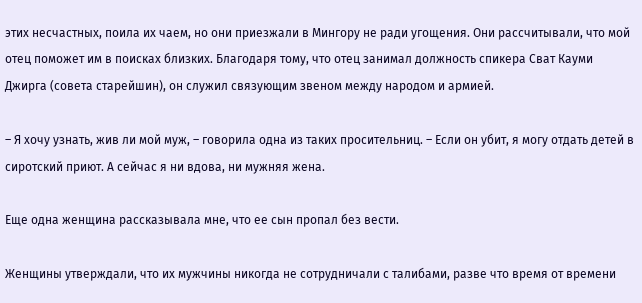этих несчастных, поила их чаем, но они приезжали в Мингору не ради угощения. Они рассчитывали, что мой отец поможет им в поисках близких. Благодаря тому, что отец занимал должность спикера Сват Кауми Джирга (совета старейшин), он служил связующим звеном между народом и армией.

– Я хочу узнать, жив ли мой муж, – говорила одна из таких просительниц. – Если он убит, я могу отдать детей в сиротский приют. А сейчас я ни вдова, ни мужняя жена.

Еще одна женщина рассказывала мне, что ее сын пропал без вести.

Женщины утверждали, что их мужчины никогда не сотрудничали с талибами, разве что время от времени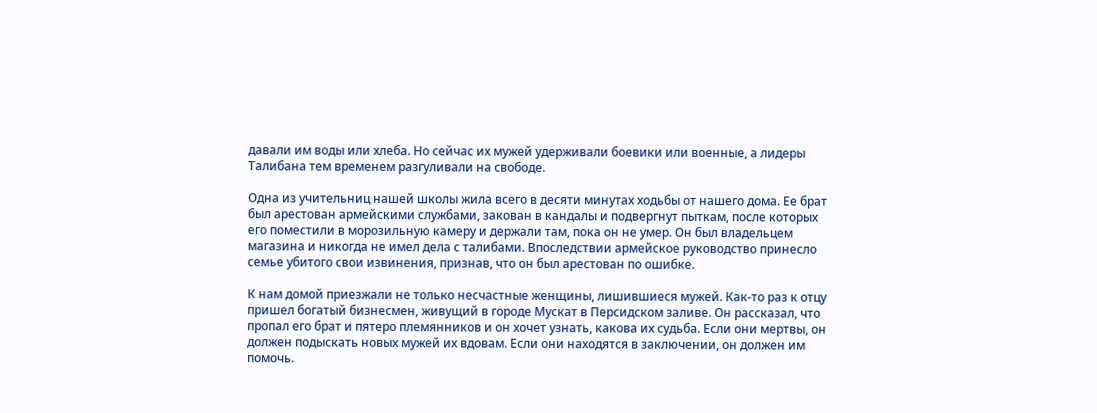давали им воды или хлеба. Но сейчас их мужей удерживали боевики или военные, а лидеры Талибана тем временем разгуливали на свободе.

Одна из учительниц нашей школы жила всего в десяти минутах ходьбы от нашего дома. Ее брат был арестован армейскими службами, закован в кандалы и подвергнут пыткам, после которых его поместили в морозильную камеру и держали там, пока он не умер. Он был владельцем магазина и никогда не имел дела с талибами. Впоследствии армейское руководство принесло семье убитого свои извинения, признав, что он был арестован по ошибке.

К нам домой приезжали не только несчастные женщины, лишившиеся мужей. Как-то раз к отцу пришел богатый бизнесмен, живущий в городе Мускат в Персидском заливе. Он рассказал, что пропал его брат и пятеро племянников и он хочет узнать, какова их судьба. Если они мертвы, он должен подыскать новых мужей их вдовам. Если они находятся в заключении, он должен им помочь.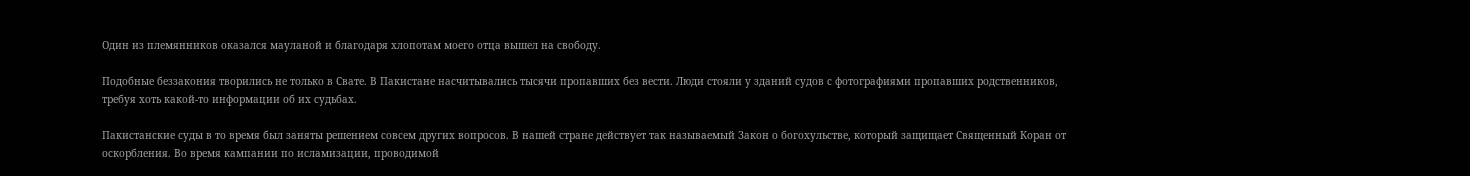Один из племянников оказался мауланой и благодаря хлопотам моего отца вышел на свободу.

Подобные беззакония творились не только в Свате. В Пакистане насчитывались тысячи пропавших без вести. Люди стояли у зданий судов с фотографиями пропавших родственников, требуя хоть какой-то информации об их судьбах.

Пакистанские суды в то время был заняты решением совсем других вопросов. В нашей стране действует так называемый Закон о богохульстве, который защищает Священный Коран от оскорбления. Во время кампании по исламизации, проводимой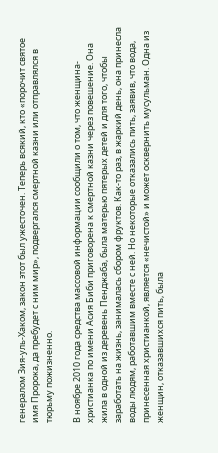генералом Зия-уль-Хаком, закон этот был ужесточен. Теперь всякий, кто «порочит святое имя Пророка, да пребудет с ним мир», подвергался смертной казни или отправлялся в тюрьму пожизненно.

В ноябре 2010 года средства массовой информации сообщили о том, что женщина-христианка по имени Асия Биби приговорена к смертной казни через повешение. Она жила в одной из деревень Пенджаба, была матерью пятерых детей и для того, чтобы заработать на жизнь, занималась сбором фруктов. Как-то раз, в жаркий день, она принесла воды людям, работавшим вместе с ней. Но некоторые отказались пить, заявив, что вода, принесенная христианкой, является «нечистой» и может осквернить мусульман. Одна из женщин, отказавшихся пить, была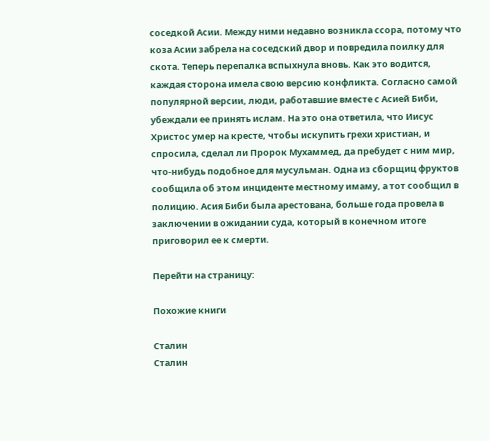соседкой Асии. Между ними недавно возникла ссора, потому что коза Асии забрела на соседский двор и повредила поилку для скота. Теперь перепалка вспыхнула вновь. Как это водится, каждая сторона имела свою версию конфликта. Согласно самой популярной версии, люди, работавшие вместе с Асией Биби, убеждали ее принять ислам. На это она ответила, что Иисус Христос умер на кресте, чтобы искупить грехи христиан, и спросила, сделал ли Пророк Мухаммед, да пребудет с ним мир, что-нибудь подобное для мусульман. Одна из сборщиц фруктов сообщила об этом инциденте местному имаму, а тот сообщил в полицию. Асия Биби была арестована, больше года провела в заключении в ожидании суда, который в конечном итоге приговорил ее к смерти.

Перейти на страницу:

Похожие книги

Сталин
Сталин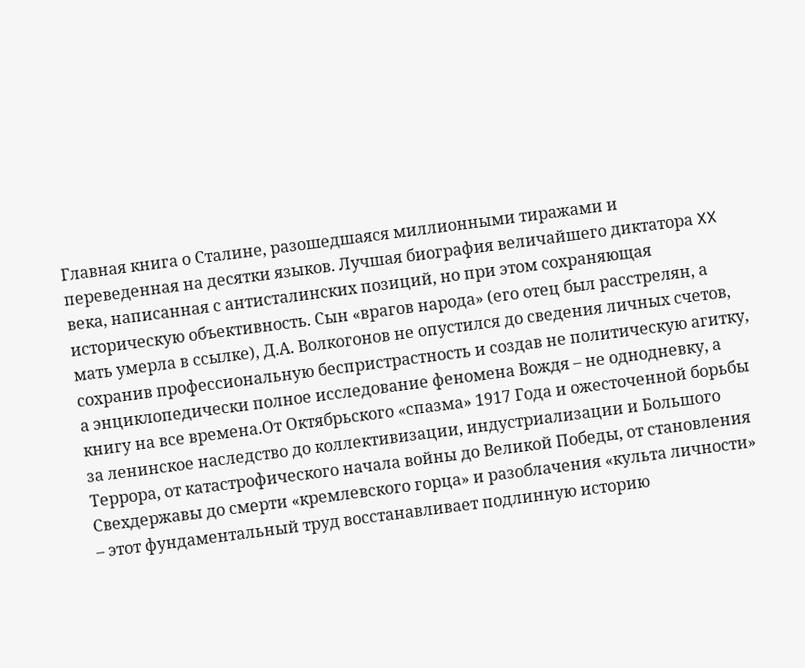Главная книга о Сталине, разошедшаяся миллионными тиражами и переведенная на десятки языков. Лучшая биография величайшего диктатора XX века, написанная с антисталинских позиций, но при этом сохраняющая историческую объективность. Сын «врагов народа» (его отец был расстрелян, а мать умерла в ссылке), Д.А. Волкогонов не опустился до сведения личных счетов, сохранив профессиональную беспристрастность и создав не политическую агитку, а энциклопедически полное исследование феномена Вождя – не однодневку, а книгу на все времена.От Октябрьского «спазма» 1917 Года и ожесточенной борьбы за ленинское наследство до коллективизации, индустриализации и Большого Террора, от катастрофического начала войны до Великой Победы, от становления Свехдержавы до смерти «кремлевского горца» и разоблачения «культа личности» – этот фундаментальный труд восстанавливает подлинную историю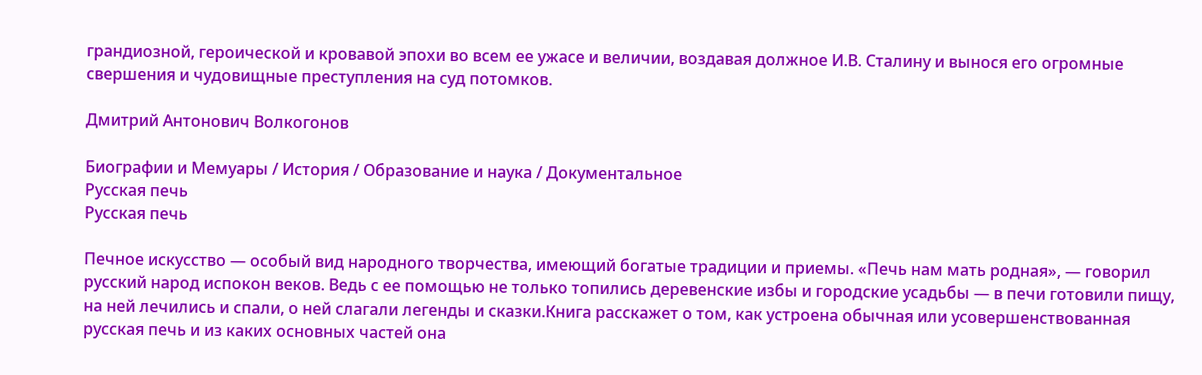грандиозной, героической и кровавой эпохи во всем ее ужасе и величии, воздавая должное И.В. Сталину и вынося его огромные свершения и чудовищные преступления на суд потомков.

Дмитрий Антонович Волкогонов

Биографии и Мемуары / История / Образование и наука / Документальное
Русская печь
Русская печь

Печное искусство — особый вид народного творчества, имеющий богатые традиции и приемы. «Печь нам мать родная», — говорил русский народ испокон веков. Ведь с ее помощью не только топились деревенские избы и городские усадьбы — в печи готовили пищу, на ней лечились и спали, о ней слагали легенды и сказки.Книга расскажет о том, как устроена обычная или усовершенствованная русская печь и из каких основных частей она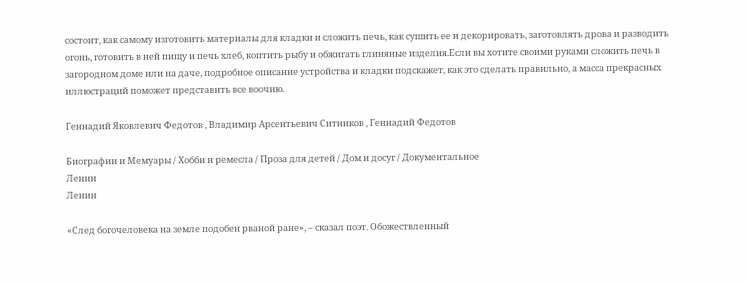состоит, как самому изготовить материалы для кладки и сложить печь, как сушить ее и декорировать, заготовлять дрова и разводить огонь, готовить в ней пищу и печь хлеб, коптить рыбу и обжигать глиняные изделия.Если вы хотите своими руками сложить печь в загородном доме или на даче, подробное описание устройства и кладки подскажет, как это сделать правильно, а масса прекрасных иллюстраций поможет представить все воочию.

Геннадий Яковлевич Федотов , Владимир Арсентьевич Ситников , Геннадий Федотов

Биографии и Мемуары / Хобби и ремесла / Проза для детей / Дом и досуг / Документальное
Ленин
Ленин

«След богочеловека на земле подобен рваной ране», – сказал поэт. Обожествленный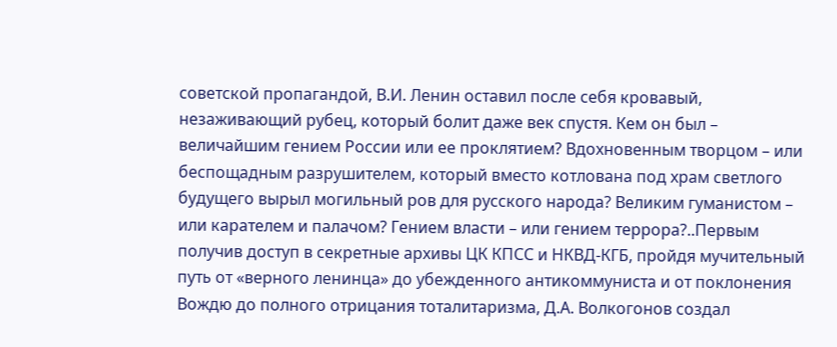советской пропагандой, В.И. Ленин оставил после себя кровавый, незаживающий рубец, который болит даже век спустя. Кем он был – величайшим гением России или ее проклятием? Вдохновенным творцом – или беспощадным разрушителем, который вместо котлована под храм светлого будущего вырыл могильный ров для русского народа? Великим гуманистом – или карателем и палачом? Гением власти – или гением террора?..Первым получив доступ в секретные архивы ЦК КПСС и НКВД-КГБ, пройдя мучительный путь от «верного ленинца» до убежденного антикоммуниста и от поклонения Вождю до полного отрицания тоталитаризма, Д.А. Волкогонов создал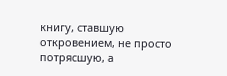книгу, ставшую откровением, не просто потрясшую, а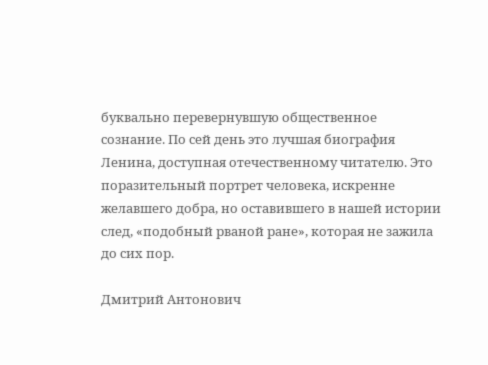буквально перевернувшую общественное сознание. По сей день это лучшая биография Ленина, доступная отечественному читателю. Это поразительный портрет человека, искренне желавшего добра, но оставившего в нашей истории след, «подобный рваной ране», которая не зажила до сих пор.

Дмитрий Антонович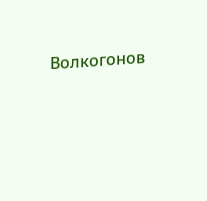Волкогонов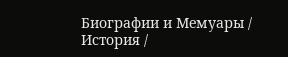Биографии и Мемуары / История /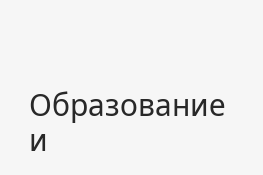Образование и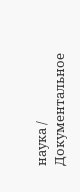наука / Документальное